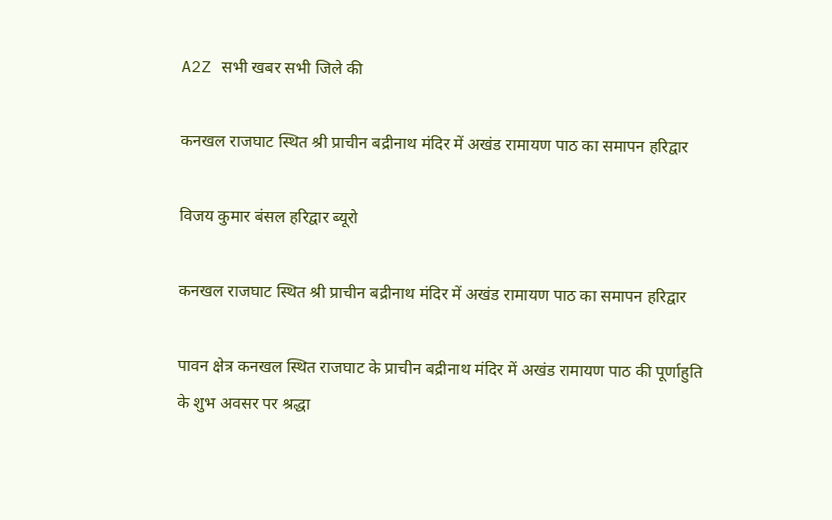A2Z सभी खबर सभी जिले की

कनखल राजघाट स्थित श्री प्राचीन बद्रीनाथ मंदिर में अखंड रामायण पाठ का समापन हरिद्वार

विजय कुमार बंसल हरिद्वार ब्यूरो

कनखल राजघाट स्थित श्री प्राचीन बद्रीनाथ मंदिर में अखंड रामायण पाठ का समापन हरिद्वार

पावन क्षेत्र कनखल स्थित राजघाट के प्राचीन बद्रीनाथ मंदिर में अखंड रामायण पाठ की पूर्णाहुति के शुभ अवसर पर श्रद्धा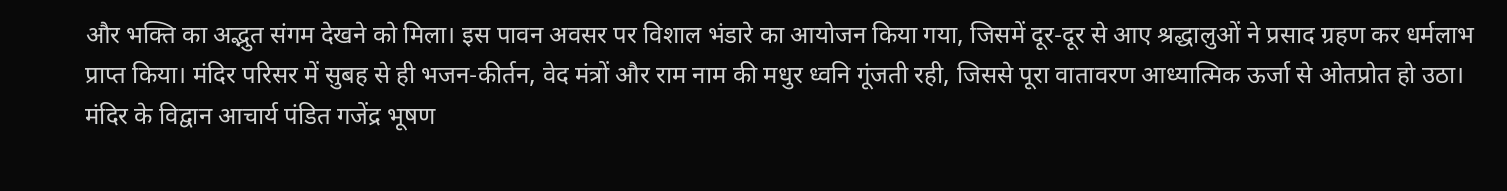और भक्ति का अद्भुत संगम देखने को मिला। इस पावन अवसर पर विशाल भंडारे का आयोजन किया गया, जिसमें दूर-दूर से आए श्रद्धालुओं ने प्रसाद ग्रहण कर धर्मलाभ प्राप्त किया। मंदिर परिसर में सुबह से ही भजन-कीर्तन, वेद मंत्रों और राम नाम की मधुर ध्वनि गूंजती रही, जिससे पूरा वातावरण आध्यात्मिक ऊर्जा से ओतप्रोत हो उठा। मंदिर के विद्वान आचार्य पंडित गजेंद्र भूषण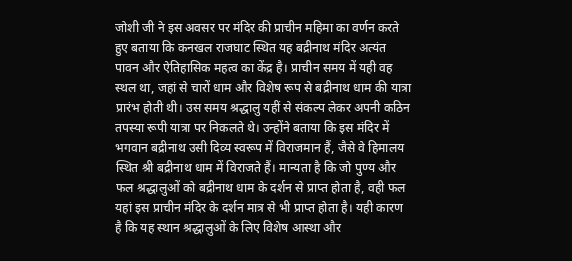जोशी जी ने इस अवसर पर मंदिर की प्राचीन महिमा का वर्णन करते हुए बताया कि कनखल राजघाट स्थित यह बद्रीनाथ मंदिर अत्यंत पावन और ऐतिहासिक महत्व का केंद्र है। प्राचीन समय में यही वह स्थल था, जहां से चारों धाम और विशेष रूप से बद्रीनाथ धाम की यात्रा प्रारंभ होती थी। उस समय श्रद्धालु यहीं से संकल्प लेकर अपनी कठिन तपस्या रूपी यात्रा पर निकलते थे। उन्होंने बताया कि इस मंदिर में भगवान बद्रीनाथ उसी दिव्य स्वरूप में विराजमान हैं, जैसे वे हिमालय स्थित श्री बद्रीनाथ धाम में विराजते हैं। मान्यता है कि जो पुण्य और फल श्रद्धालुओं को बद्रीनाथ धाम के दर्शन से प्राप्त होता है, वही फल यहां इस प्राचीन मंदिर के दर्शन मात्र से भी प्राप्त होता है। यही कारण है कि यह स्थान श्रद्धालुओं के लिए विशेष आस्था और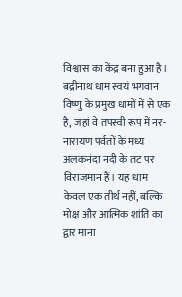विश्वास का केंद्र बना हुआ है। बद्रीनाथ धाम स्वयं भगवान विष्णु के प्रमुख धामों में से एक है, जहां वे तपस्वी रूप में नर-नारायण पर्वतों के मध्य अलकनंदा नदी के तट पर विराजमान हैं। यह धाम केवल एक तीर्थ नहीं, बल्कि मोक्ष और आत्मिक शांति का द्वार माना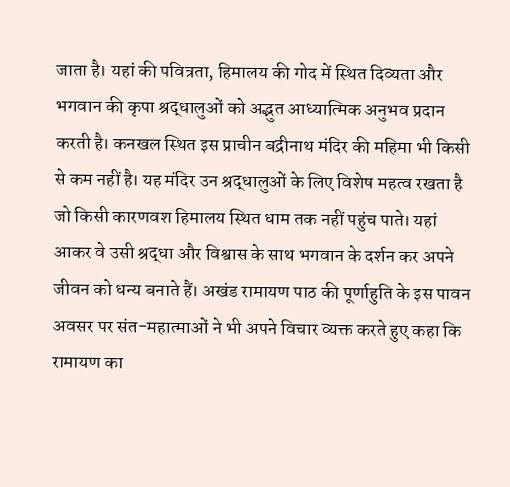जाता है। यहां की पवित्रता, हिमालय की गोद में स्थित दिव्यता और भगवान की कृपा श्रद्धालुओं को अद्भुत आध्यात्मिक अनुभव प्रदान करती है। कनखल स्थित इस प्राचीन बद्रीनाथ मंदिर की महिमा भी किसी से कम नहीं है। यह मंदिर उन श्रद्धालुओं के लिए विशेष महत्व रखता है जो किसी कारणवश हिमालय स्थित धाम तक नहीं पहुंच पाते। यहां आकर वे उसी श्रद्धा और विश्वास के साथ भगवान के दर्शन कर अपने जीवन को धन्य बनाते हैं। अखंड रामायण पाठ की पूर्णाहुति के इस पावन अवसर पर संत-महात्माओं ने भी अपने विचार व्यक्त करते हुए कहा कि रामायण का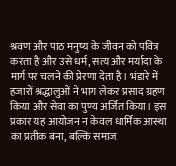श्रवण और पाठ मनुष्य के जीवन को पवित्र करता है और उसे धर्म, सत्य और मर्यादा के मार्ग पर चलने की प्रेरणा देता है। भंडारे में हजारों श्रद्धालुओं ने भाग लेकर प्रसाद ग्रहण किया और सेवा का पुण्य अर्जित किया। इस प्रकार यह आयोजन न केवल धार्मिक आस्था का प्रतीक बना, बल्कि समाज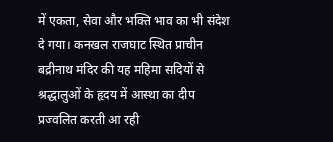में एकता, सेवा और भक्ति भाव का भी संदेश दे गया। कनखल राजघाट स्थित प्राचीन बद्रीनाथ मंदिर की यह महिमा सदियों से श्रद्धालुओं के हृदय में आस्था का दीप प्रज्वलित करती आ रही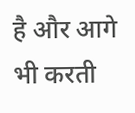है और आगे भी करती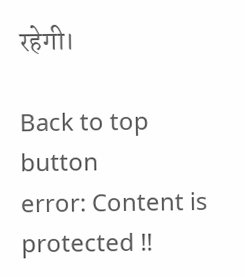रहेगी।

Back to top button
error: Content is protected !!